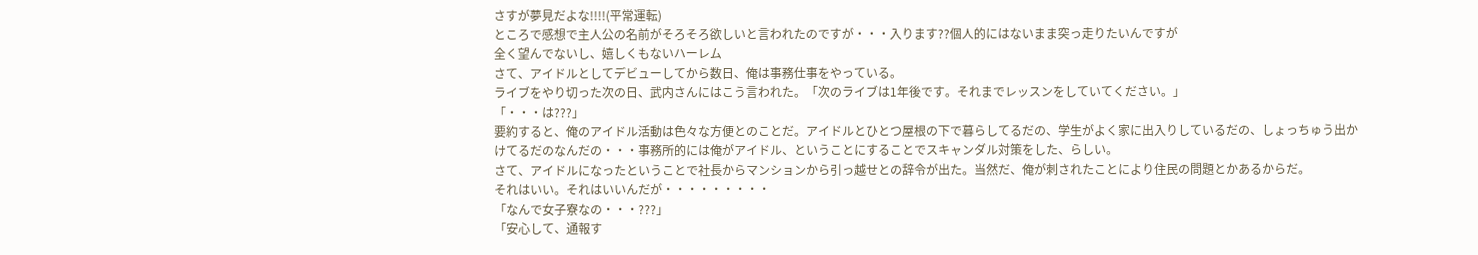さすが夢見だよな!!!!(平常運転)
ところで感想で主人公の名前がそろそろ欲しいと言われたのですが・・・入ります??個人的にはないまま突っ走りたいんですが
全く望んでないし、嬉しくもないハーレム
さて、アイドルとしてデビューしてから数日、俺は事務仕事をやっている。
ライブをやり切った次の日、武内さんにはこう言われた。「次のライブは1年後です。それまでレッスンをしていてください。」
「・・・は???」
要約すると、俺のアイドル活動は色々な方便とのことだ。アイドルとひとつ屋根の下で暮らしてるだの、学生がよく家に出入りしているだの、しょっちゅう出かけてるだのなんだの・・・事務所的には俺がアイドル、ということにすることでスキャンダル対策をした、らしい。
さて、アイドルになったということで社長からマンションから引っ越せとの辞令が出た。当然だ、俺が刺されたことにより住民の問題とかあるからだ。
それはいい。それはいいんだが・・・・・・・・・
「なんで女子寮なの・・・???」
「安心して、通報す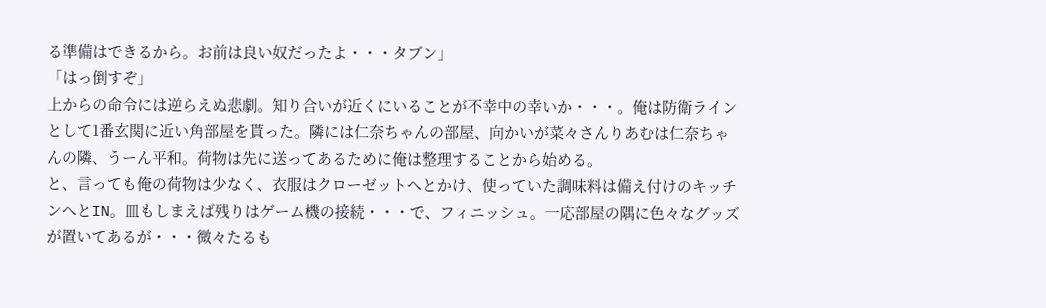る準備はできるから。お前は良い奴だったよ・・・タブン」
「はっ倒すぞ」
上からの命令には逆らえぬ悲劇。知り合いが近くにいることが不幸中の幸いか・・・。俺は防衛ラインとして1番玄関に近い角部屋を貰った。隣には仁奈ちゃんの部屋、向かいが菜々さんりあむは仁奈ちゃんの隣、うーん平和。荷物は先に送ってあるために俺は整理することから始める。
と、言っても俺の荷物は少なく、衣服はクローゼットへとかけ、使っていた調味料は備え付けのキッチンへとIN。皿もしまえば残りはゲーム機の接続・・・で、フィニッシュ。一応部屋の隅に色々なグッズが置いてあるが・・・微々たるも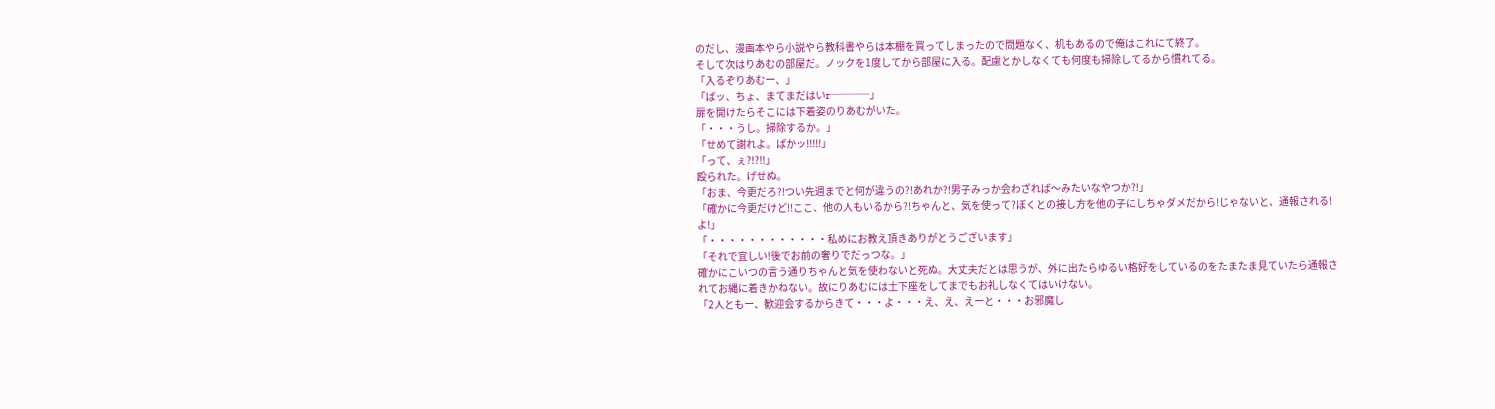のだし、漫画本やら小説やら教科書やらは本棚を買ってしまったので問題なく、机もあるので俺はこれにて終了。
そして次はりあむの部屋だ。ノックを1度してから部屋に入る。配慮とかしなくても何度も掃除してるから慣れてる。
「入るぞりあむー、」
「ばッ、ちょ、まてまだはいr────」
扉を開けたらそこには下着姿のりあむがいた。
「・・・うし。掃除するか。」
「せめて謝れよ。ばかッ!!!!!」
「って、ぇ?!?!!」
殴られた。げせぬ。
「おま、今更だろ?!つい先週までと何が違うの?!あれか?!男子みっか会わざれば〜みたいなやつか?!」
「確かに今更だけど!!ここ、他の人もいるから?!ちゃんと、気を使って?ぼくとの接し方を他の子にしちゃダメだから!じゃないと、通報される!よ!」
「・・・・・・・・・・・・私めにお教え頂きありがとうございます」
「それで宜しい!後でお前の奢りでだっつな。」
確かにこいつの言う通りちゃんと気を使わないと死ぬ。大丈夫だとは思うが、外に出たらゆるい格好をしているのをたまたま見ていたら通報されてお縄に着きかねない。故にりあむには土下座をしてまでもお礼しなくてはいけない。
「2人ともー、歓迎会するからきて・・・よ・・・え、え、えーと・・・お邪魔し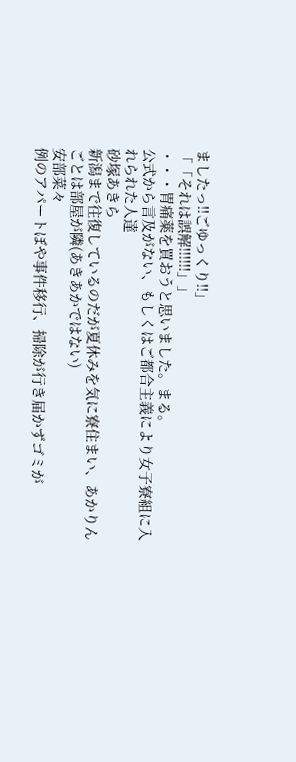ましたっ!!ごゆっくり!!」
「「それは誤解!!!!!!」」
・・・胃痛薬を買おうと思いました。まる。
公式から言及がない、もしくはご都合主義により女子寮組に入れられた人達
砂塚あきら
新潟まで往復しているのだが夏休みを気に寮住まい、あかりんごとは部屋が隣(あきあかではない)
安部菜々
例のアパートぼや事件移行、掃除が行き届かずゴミが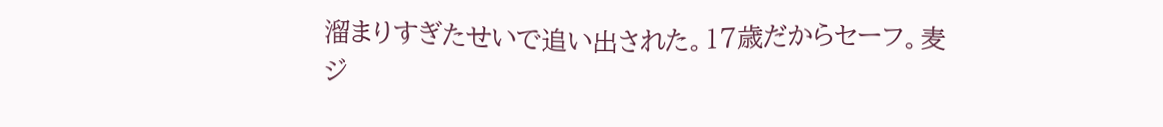溜まりすぎたせいで追い出された。17歳だからセーフ。麦ジ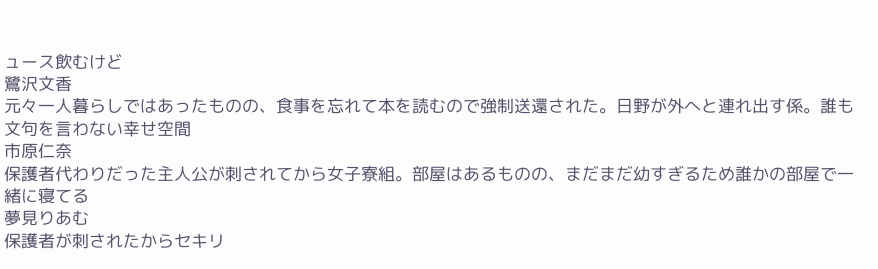ュース飲むけど
鷺沢文香
元々一人暮らしではあったものの、食事を忘れて本を読むので強制送還された。日野が外へと連れ出す係。誰も文句を言わない幸せ空間
市原仁奈
保護者代わりだった主人公が刺されてから女子寮組。部屋はあるものの、まだまだ幼すぎるため誰かの部屋で一緒に寝てる
夢見りあむ
保護者が刺されたからセキリ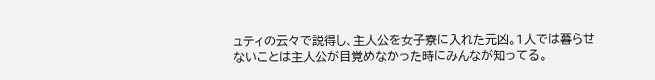ュティの云々で説得し、主人公を女子寮に入れた元凶。1人では暮らせないことは主人公が目覚めなかった時にみんなが知ってる。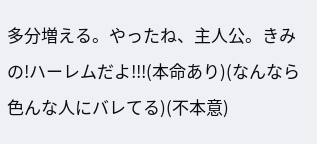多分増える。やったね、主人公。きみの!ハーレムだよ!!!(本命あり)(なんなら色んな人にバレてる)(不本意)